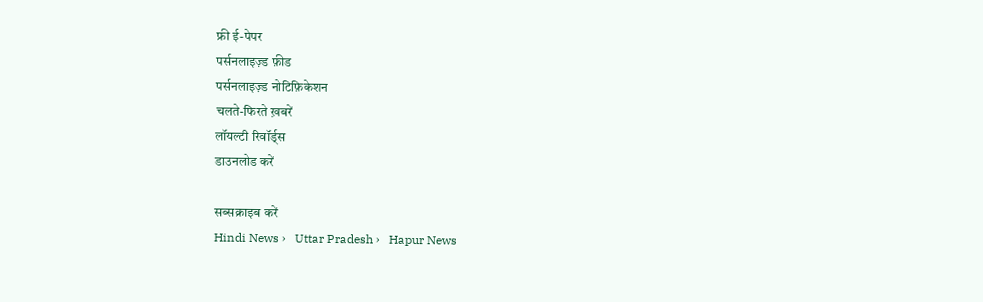फ्री ई-पेपर
पर्सनलाइज़्ड फ़ीड
पर्सनलाइज़्ड नोटिफ़िकेशन
चलते-फिरते ख़बरें
लॉयल्टी रिवॉर्ड्स
डाउनलोड करें

सब्सक्राइब करें
Hindi News ›   Uttar Pradesh ›   Hapur News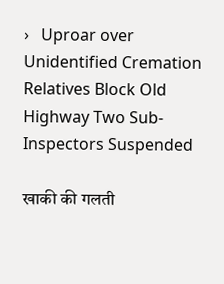›   Uproar over Unidentified Cremation Relatives Block Old Highway Two Sub-Inspectors Suspended

खाकी की गलती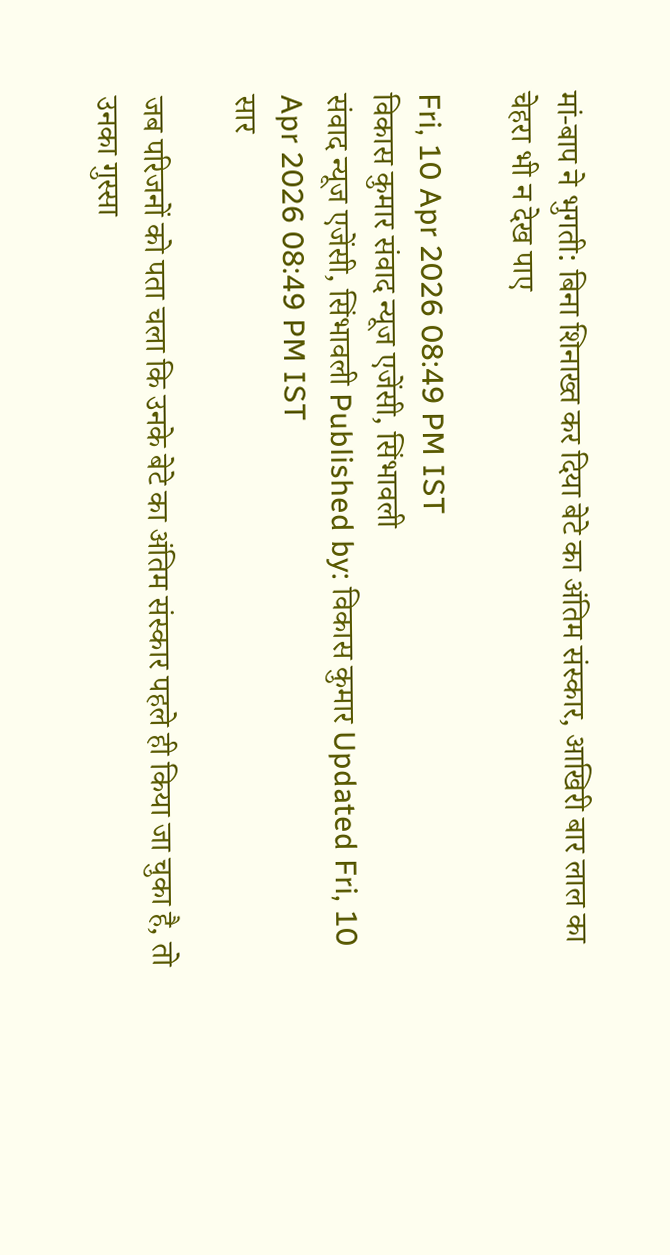मां-बाप ने भुगती: बिना शिनाख्त कर दिया बेटे का अंतिम संस्कार, आखिरी बार लाल का चेहरा भी न देख पाए

Fri, 10 Apr 2026 08:49 PM IST
विकास कुमार संवाद न्यूज एजेंसी, सिंभावली
संवाद न्यूज एजेंसी, सिंभावली Published by: विकास कुमार Updated Fri, 10 Apr 2026 08:49 PM IST
सार

जब परिजनों को पता चला कि उनके बेटे का अंतिम संस्कार पहले ही किया जा चुका है, तो उनका गुस्सा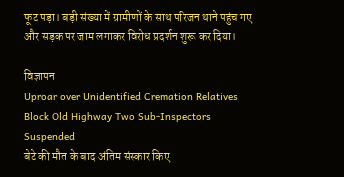फूट पड़ा। बड़ी संख्या में ग्रामीणों के साथ परिजन थाने पहुंच गए और सड़क पर जाम लगाकर विरोध प्रदर्शन शुरू कर दिया।

विज्ञापन
Uproar over Unidentified Cremation Relatives Block Old Highway Two Sub-Inspectors Suspended
बेटे की मौत के बाद अंतिम संस्कार किए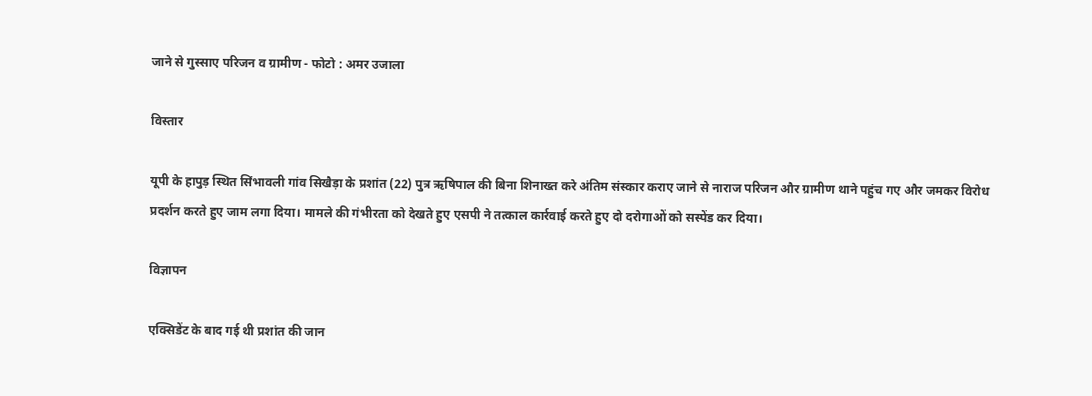जाने से गुस्साए परिजन व ग्रामीण - फोटो : अमर उजाला

विस्तार

यूपी के हापुड़ स्थित सिंभावली गांव सिखैड़ा के प्रशांत (22) पुत्र ऋषिपाल की बिना शिनाख्त करे अंतिम संस्कार कराए जाने से नाराज परिजन और ग्रामीण थाने पहुंच गए और जमकर विरोध प्रदर्शन करते हुए जाम लगा दिया। मामले की गंभीरता को देखते हुए एसपी ने तत्काल कार्रवाई करते हुए दो दरोगाओं को सस्पेंड कर दिया।

विज्ञापन

एक्सिडेंट के बाद गई थी प्रशांत की जान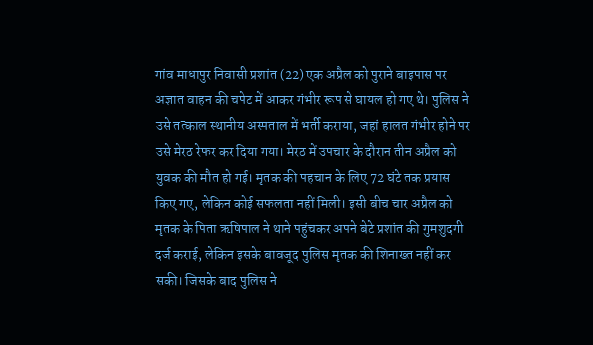गांव माधापुर निवासी प्रशांत (22) एक अप्रैल को पुराने बाइपास पर अज्ञात वाहन की चपेट में आकर गंभीर रूप से घायल हो गए थे। पुलिस ने उसे तत्काल स्थानीय अस्पताल में भर्ती कराया, जहां हालत गंभीर होने पर उसे मेरठ रेफर कर दिया गया। मेरठ में उपचार के दौरान तीन अप्रैल को युवक की मौत हो गई। मृतक की पहचान के लिए 72 घंटे तक प्रयास किए गए, लेकिन कोई सफलता नहीं मिली। इसी बीच चार अप्रैल को मृतक के पिता ऋषिपाल ने थाने पहुंचकर अपने बेटे प्रशांत की गुमशुदगी दर्ज कराई, लेकिन इसके बावजूद पुलिस मृतक की शिनाख्त नहीं कर सकी। जिसके बाद पुलिस ने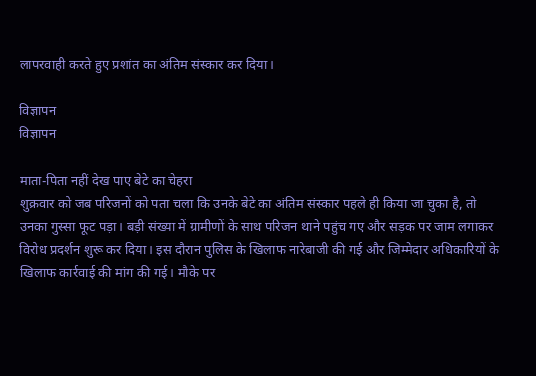लापरवाही करते हुए प्रशांत का अंतिम संस्कार कर दिया।

विज्ञापन
विज्ञापन

माता-पिता नहीं देख पाए बेटे का चेहरा
शुक्रवार को जब परिजनों को पता चला कि उनके बेटे का अंतिम संस्कार पहले ही किया जा चुका है, तो उनका गुस्सा फूट पड़ा। बड़ी संख्या में ग्रामीणों के साथ परिजन थाने पहुंच गए और सड़क पर जाम लगाकर विरोध प्रदर्शन शुरू कर दिया। इस दौरान पुलिस के खिलाफ नारेबाजी की गई और जिम्मेदार अधिकारियों के खिलाफ कार्रवाई की मांग की गई। मौके पर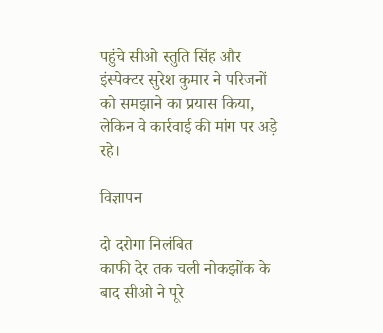पहुंचे सीओ स्तुति सिंह और इंस्पेक्टर सुरेश कुमार ने परिजनों को समझाने का प्रयास किया, लेकिन वे कार्रवाई की मांग पर अड़े रहे।

विज्ञापन

दो दरोगा निलंबित
काफी देर तक चली नोकझोंक के बाद सीओ ने पूरे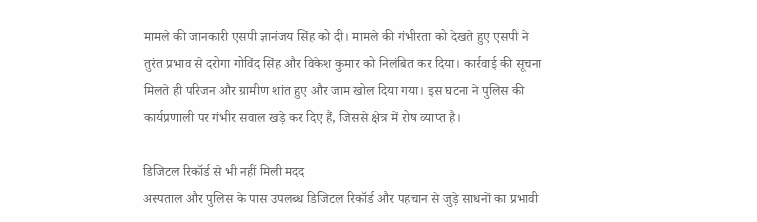मामले की जानकारी एसपी ज्ञानंजय सिंह को दी। मामले की गंभीरता को देखते हुए एसपी ने तुरंत प्रभाव से दरोगा गोविंद सिंह और विकेश कुमार को निलंबित कर दिया। कार्रवाई की सूचना मिलते ही परिजन और ग्रामीण शांत हुए और जाम खोल दिया गया। इस घटना ने पुलिस की कार्यप्रणाली पर गंभीर सवाल खड़े कर दिए हैं, जिससे क्षेत्र में रोष व्याप्त है।

डिजिटल रिकॉर्ड से भी नहीं मिली मदद
अस्पताल और पुलिस के पास उपलब्ध डिजिटल रिकॉर्ड और पहचान से जुड़े साधनों का प्रभावी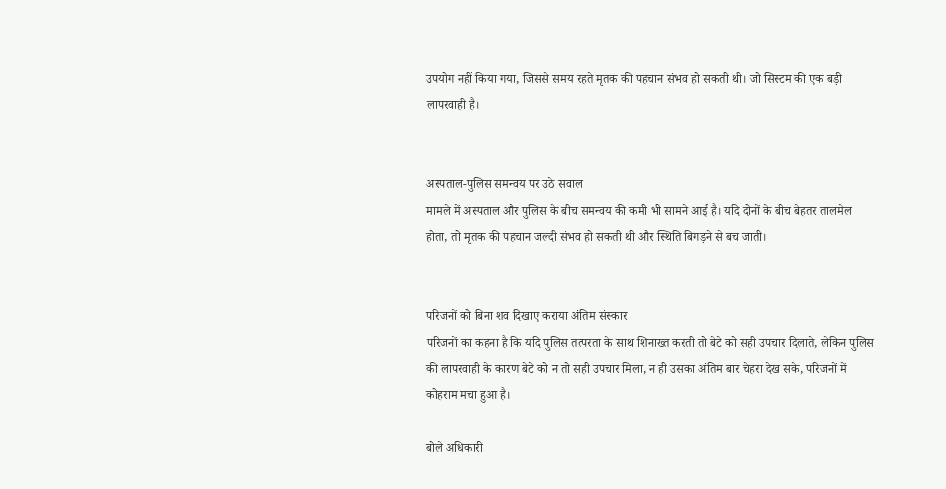उपयोग नहीं किया गया, जिससे समय रहते मृतक की पहचान संभव हो सकती थी। जो सिस्टम की एक बड़ी लापरवाही है।


अस्पताल-पुलिस समन्वय पर उठे सवाल
मामले में अस्पताल और पुलिस के बीच समन्वय की कमी भी सामने आई है। यदि दोनों के बीच बेहतर तालमेल होता, तो मृतक की पहचान जल्दी संभव हो सकती थी और स्थिति बिगड़ने से बच जाती।


परिजनों को बिना शव दिखाए कराया अंतिम संस्कार
परिजनों का कहना है कि यदि पुलिस तत्परता के साथ शिनाख्त करती तो बेटे को सही उपचार दिलाते, लेकिन पुलिस की लापरवाही के कारण बेटे को न तो सही उपचार मिला, न ही उसका अंतिम बार चेहरा देख सके, परिजनों में कोहराम मचा हुआ है।

बोले अधिकारी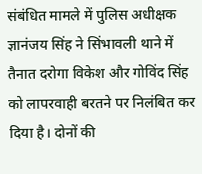संबंधित मामले में पुलिस अधीक्षक ज्ञानंजय सिंह ने सिंभावली थाने में तैनात दरोगा विकेश और गोविंद सिंह को लापरवाही बरतने पर निलंबित कर दिया है। दोनों की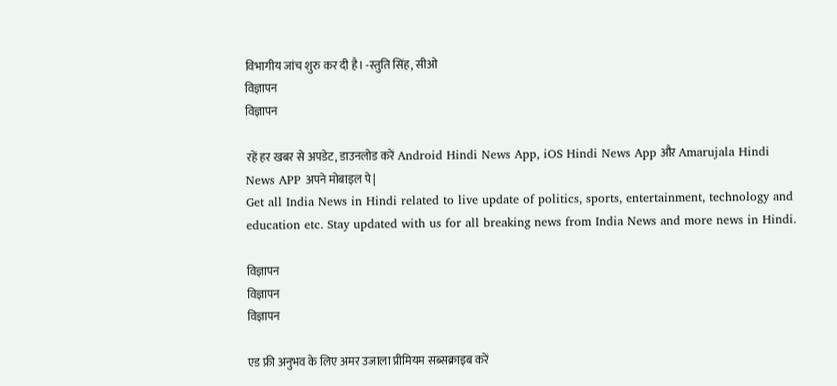विभागीय जांच शुरु कर दी है। -स्तुति सिंह, सीओ
विज्ञापन
विज्ञापन

रहें हर खबर से अपडेट, डाउनलोड करें Android Hindi News App, iOS Hindi News App और Amarujala Hindi News APP अपने मोबाइल पे|
Get all India News in Hindi related to live update of politics, sports, entertainment, technology and education etc. Stay updated with us for all breaking news from India News and more news in Hindi.

विज्ञापन
विज्ञापन
विज्ञापन

एड फ्री अनुभव के लिए अमर उजाला प्रीमियम सब्सक्राइब करें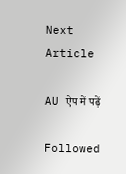Next Article

AU ऐप में पढ़ें

Followed